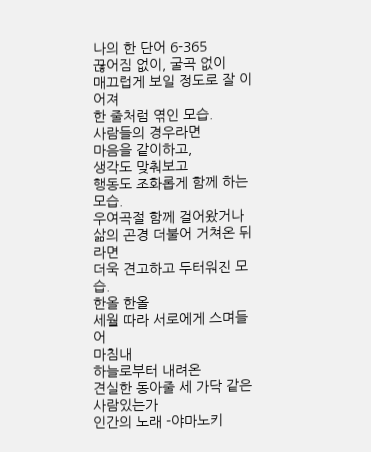나의 한 단어 6-365
끊어짐 없이, 굴곡 없이
매끄럽게 보일 정도로 잘 이어져
한 줄처럼 엮인 모습.
사람들의 경우라면
마음을 같이하고,
생각도 맞춰보고
행동도 조화롭게 함께 하는 모습.
우여곡절 함께 걸어왔거나
삶의 곤경 더불어 거쳐온 뒤라면
더욱 견고하고 두터워진 모습.
한올 한올
세월 따라 서로에게 스며들어
마침내
하늘로부터 내려온
견실한 동아줄 세 가닥 같은 사람있는가
인간의 노래 -야마노키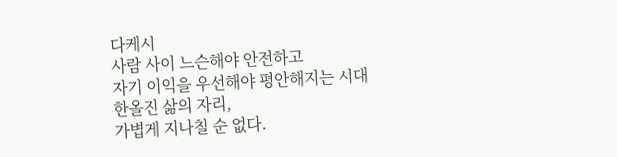다케시
사람 사이 느슨해야 안전하고
자기 이익을 우선해야 평안해지는 시대
한올진 삶의 자리,
가볍게 지나칠 순 없다.